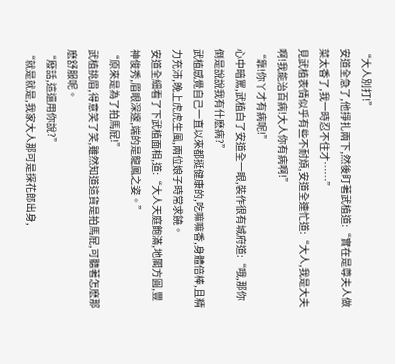“大人別打!”
安道全急了,他掙扎兩下,然後盯著武植道:“實在是尊夫人做菜太香了,我一時忍不住才……”
見武植表情似乎有些不耐煩,安道全連忙道:“大人,我是大夫啊!我能治百病!大人你有病啊!”
“靠!你丫才有病呢!”
心中暗罵,武植白了安道全一眼,裝作很有城府道:“哦,那你倒是說說我有什麽病?”
武植感覺自己一直以來都挺健康的,吃嘛嘛香,身體倍棒,且精力充沛,晚上虎虎生風,兩位娘子時常求饒。
安道全細看了下武植面相,道:“大人天庭飽滿,地閣方圓,豐神俊秀,眉眼深邃,端的是龍鳳之姿。”
“原來是為了拍馬屁!”
武植挑眉,得意笑了笑,雖然知道這貨是拍馬屁,可聽著怎麽那麽舒服呢。
“廢話,這還用你說?”
“就是就是,我家大人那可是探花郎出身,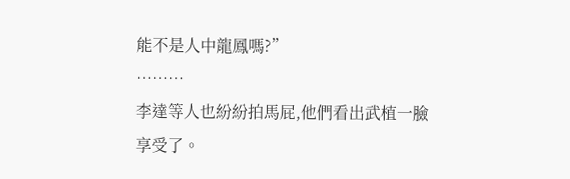能不是人中龍鳳嗎?”
………
李達等人也紛紛拍馬屁,他們看出武植一臉享受了。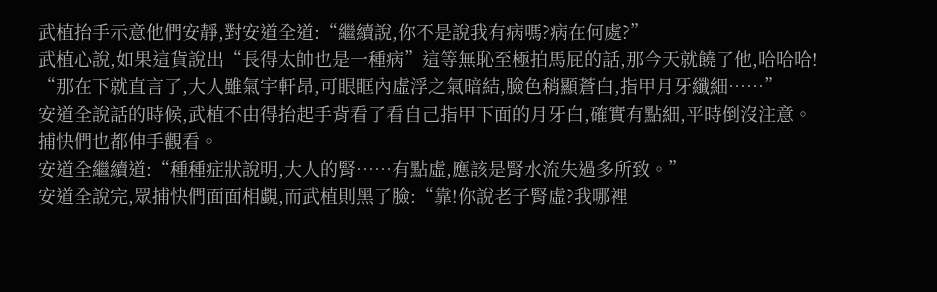武植抬手示意他們安靜,對安道全道:“繼續說,你不是說我有病嗎?病在何處?”
武植心說,如果這貨說出“長得太帥也是一種病”這等無恥至極拍馬屁的話,那今天就饒了他,哈哈哈!
“那在下就直言了,大人雖氣宇軒昂,可眼眶內虛浮之氣暗結,臉色稍顯蒼白,指甲月牙纖細……”
安道全說話的時候,武植不由得抬起手背看了看自己指甲下面的月牙白,確實有點細,平時倒沒注意。
捕快們也都伸手觀看。
安道全繼續道:“種種症狀說明,大人的腎……有點虛,應該是腎水流失過多所致。”
安道全說完,眾捕快們面面相覷,而武植則黑了臉:“靠!你說老子腎虛?我哪裡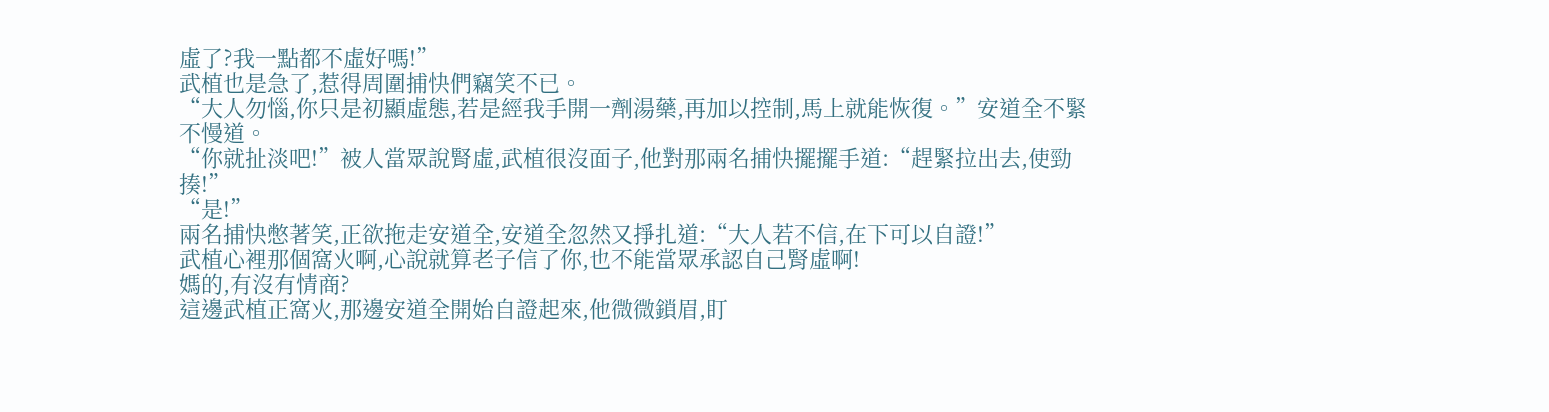虛了?我一點都不虛好嗎!”
武植也是急了,惹得周圍捕快們竊笑不已。
“大人勿惱,你只是初顯虛態,若是經我手開一劑湯藥,再加以控制,馬上就能恢復。”安道全不緊不慢道。
“你就扯淡吧!”被人當眾說腎虛,武植很沒面子,他對那兩名捕快擺擺手道:“趕緊拉出去,使勁揍!”
“是!”
兩名捕快憋著笑,正欲拖走安道全,安道全忽然又掙扎道:“大人若不信,在下可以自證!”
武植心裡那個窩火啊,心說就算老子信了你,也不能當眾承認自己腎虛啊!
媽的,有沒有情商?
這邊武植正窩火,那邊安道全開始自證起來,他微微鎖眉,盯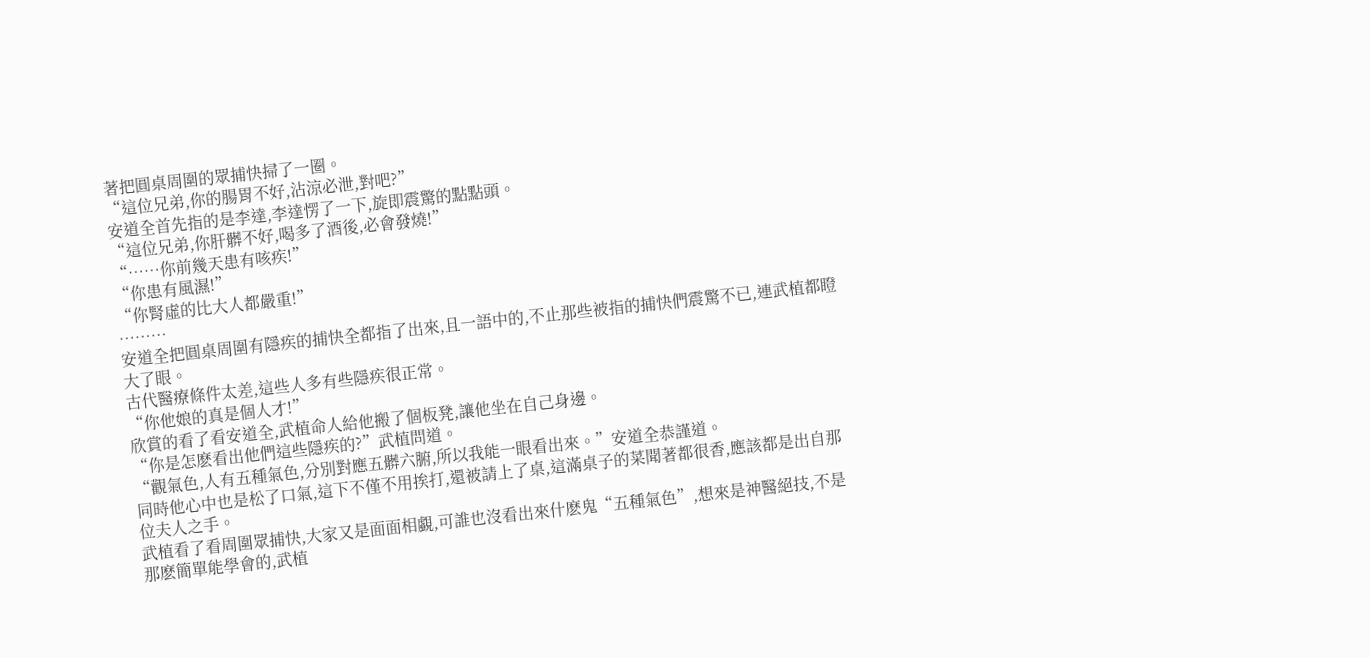著把圓桌周圍的眾捕快掃了一圈。
“這位兄弟,你的腸胃不好,沾涼必泄,對吧?”
安道全首先指的是李達,李達愣了一下,旋即震驚的點點頭。
“這位兄弟,你肝髒不好,喝多了酒後,必會發燒!”
“……你前幾天患有咳疾!”
“你患有風濕!”
“你腎虛的比大人都嚴重!”
………
安道全把圓桌周圍有隱疾的捕快全都指了出來,且一語中的,不止那些被指的捕快們震驚不已,連武植都瞪大了眼。
古代醫療條件太差,這些人多有些隱疾很正常。
“你他娘的真是個人才!”
欣賞的看了看安道全,武植命人給他搬了個板凳,讓他坐在自己身邊。
“你是怎麽看出他們這些隱疾的?”武植問道。
“觀氣色,人有五種氣色,分別對應五髒六腑,所以我能一眼看出來。”安道全恭謹道。
同時他心中也是松了口氣,這下不僅不用挨打,還被請上了桌,這滿桌子的菜聞著都很香,應該都是出自那位夫人之手。
武植看了看周圍眾捕快,大家又是面面相覷,可誰也沒看出來什麽鬼“五種氣色”,想來是神醫絕技,不是那麽簡單能學會的,武植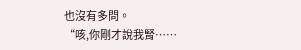也沒有多問。
“咳,你剛才說我腎……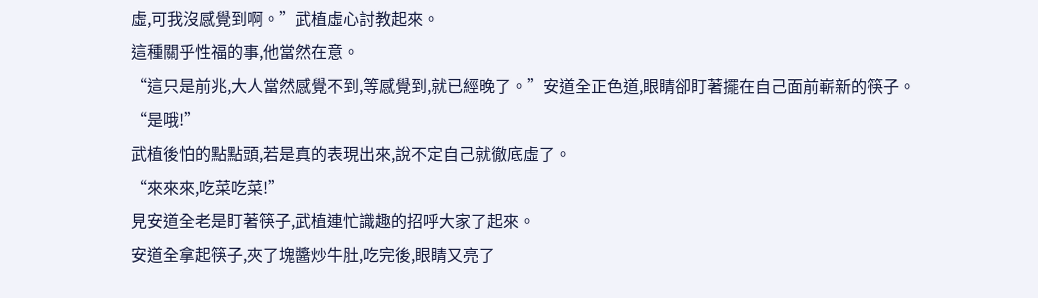虛,可我沒感覺到啊。”武植虛心討教起來。
這種關乎性福的事,他當然在意。
“這只是前兆,大人當然感覺不到,等感覺到,就已經晚了。”安道全正色道,眼睛卻盯著擺在自己面前嶄新的筷子。
“是哦!”
武植後怕的點點頭,若是真的表現出來,說不定自己就徹底虛了。
“來來來,吃菜吃菜!”
見安道全老是盯著筷子,武植連忙識趣的招呼大家了起來。
安道全拿起筷子,夾了塊醬炒牛肚,吃完後,眼睛又亮了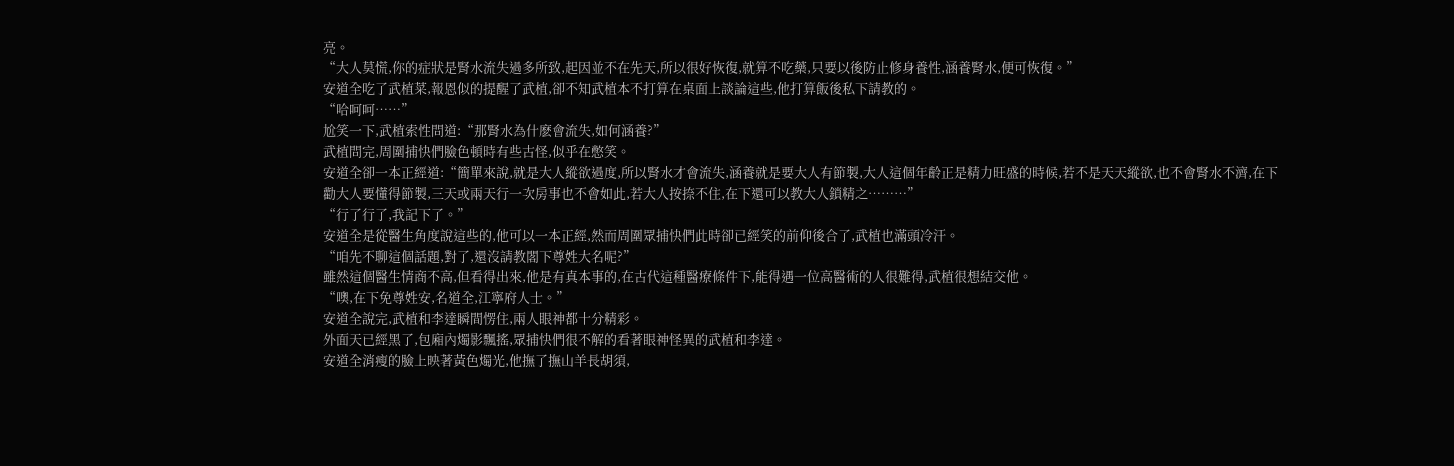亮。
“大人莫慌,你的症狀是腎水流失過多所致,起因並不在先天,所以很好恢復,就算不吃藥,只要以後防止修身養性,涵養腎水,便可恢復。”
安道全吃了武植菜,報恩似的提醒了武植,卻不知武植本不打算在桌面上談論這些,他打算飯後私下請教的。
“哈呵呵……”
尬笑一下,武植索性問道:“那腎水為什麽會流失,如何涵養?”
武植問完,周圍捕快們臉色頓時有些古怪,似乎在憋笑。
安道全卻一本正經道:“簡單來說,就是大人縱欲過度,所以腎水才會流失,涵養就是要大人有節製,大人這個年齡正是精力旺盛的時候,若不是天天縱欲,也不會腎水不濟,在下勸大人要懂得節製,三天或兩天行一次房事也不會如此,若大人按捺不住,在下還可以教大人鎖精之………”
“行了行了,我記下了。”
安道全是從醫生角度說這些的,他可以一本正經,然而周圍眾捕快們此時卻已經笑的前仰後合了,武植也滿頭冷汗。
“咱先不聊這個話題,對了,還沒請教閣下尊姓大名呢?”
雖然這個醫生情商不高,但看得出來,他是有真本事的,在古代這種醫療條件下,能得遇一位高醫術的人很難得,武植很想結交他。
“噢,在下免尊姓安,名道全,江寧府人士。”
安道全說完,武植和李達瞬間愣住,兩人眼神都十分精彩。
外面天已經黑了,包廂內燭影飄搖,眾捕快們很不解的看著眼神怪異的武植和李達。
安道全消瘦的臉上映著黃色燭光,他撫了撫山羊長胡須,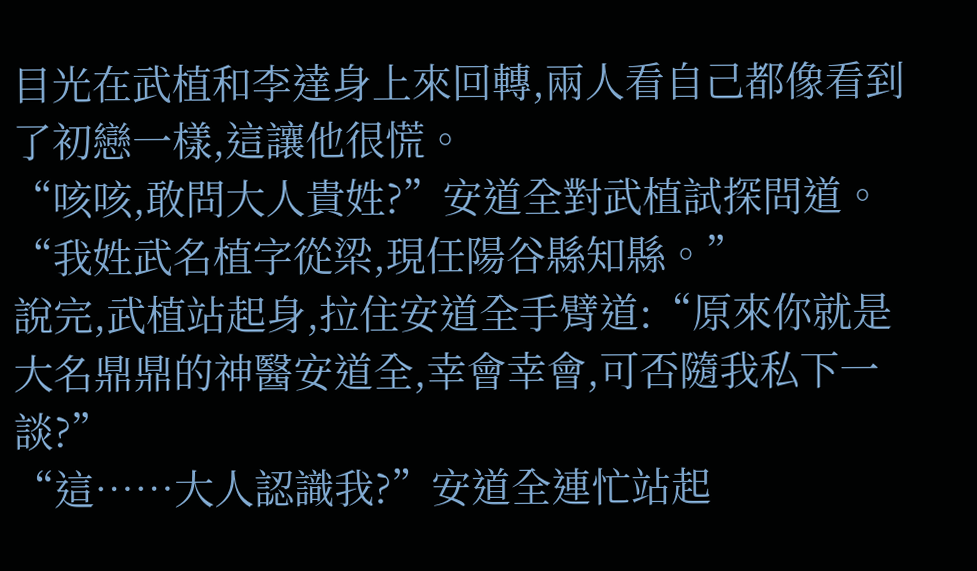目光在武植和李達身上來回轉,兩人看自己都像看到了初戀一樣,這讓他很慌。
“咳咳,敢問大人貴姓?”安道全對武植試探問道。
“我姓武名植字從梁,現任陽谷縣知縣。”
說完,武植站起身,拉住安道全手臂道:“原來你就是大名鼎鼎的神醫安道全,幸會幸會,可否隨我私下一談?”
“這……大人認識我?”安道全連忙站起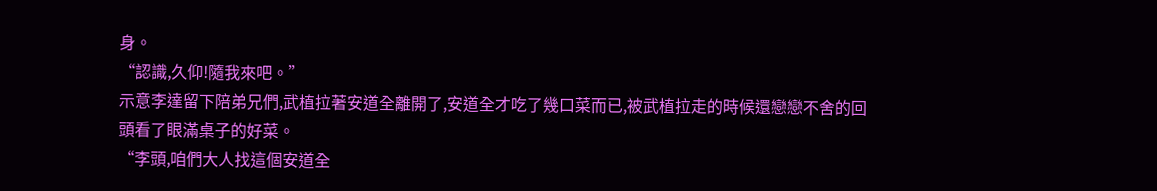身。
“認識,久仰!隨我來吧。”
示意李達留下陪弟兄們,武植拉著安道全離開了,安道全才吃了幾口菜而已,被武植拉走的時候還戀戀不舍的回頭看了眼滿桌子的好菜。
“李頭,咱們大人找這個安道全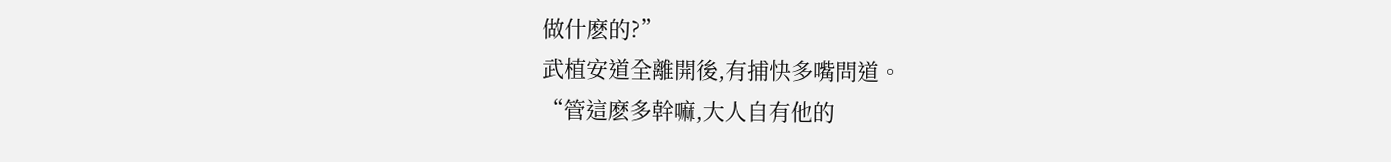做什麽的?”
武植安道全離開後,有捕快多嘴問道。
“管這麽多幹嘛,大人自有他的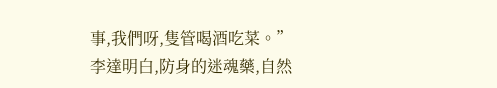事,我們呀,隻管喝酒吃菜。”
李達明白,防身的迷魂藥,自然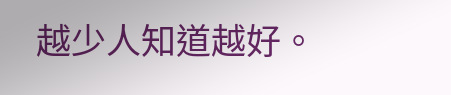越少人知道越好。